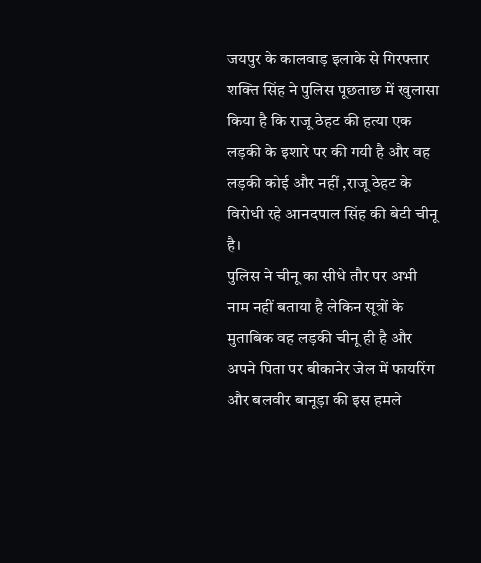जयपुर के कालवाड़ इलाके से गिरफ्तार शक्ति सिंह ने पुलिस पूछताछ में खुलासा किया है कि राजू ठेहट की हत्या एक लड़की के इशारे पर की गयी है और वह लड़की कोई और नहीं ,राजू ठेहट के विरोधी रहे आनदपाल सिंह की बेटी चीनू है।
पुलिस ने चीनू का सीधे तौर पर अभी नाम नहीं बताया है लेकिन सूत्रों के मुताबिक वह लड़की चीनू ही है और अपने पिता पर बीकानेर जेल में फायरिंग और बलवीर बानूड़ा की इस हमले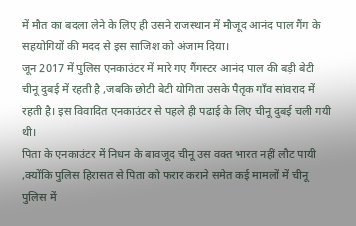में मौत का बदला लेने के लिए ही उसने राजस्थान में मौजूद आनंद पाल गैंग के सहयोगियों की मदद से इस साजिश को अंजाम दिया।
जून 2017 में पुलिस एनकाउंटर में मारे गए गैंगस्टर आनंद पाल की बड़ी बेटी चीनू दुबई में रहती है ,जबकि छोटी बेटी योगिता उसके पैतृक गाँव सांवराद में रहती है। इस विवादित एनकाउंटर से पहले ही पढाई के लिए चीनू दुबई चली गयी थी।
पिता के एनकाउंटर में निधन के बावजूद चीनू उस वक्त भारत नहीं लौट पायी ,क्योंकि पुलिस हिरासत से पिता को फरार कराने समेत कई मामलों में चीनू पुलिस में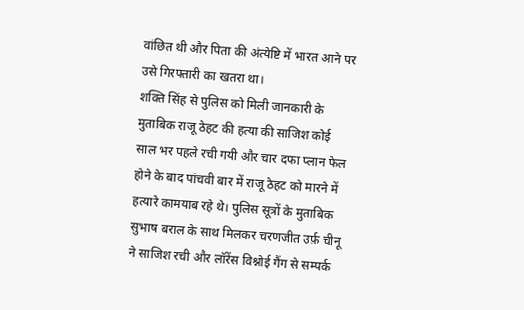वांछित थी और पिता की अंत्येष्टि में भारत आने पर उसे गिरफ्तारी का खतरा था।
शक्ति सिंह से पुलिस को मिली जानकारी के मुताबिक राजू ठेहट की हत्या की साजिश कोई साल भर पहले रची गयी और चार दफा प्लान फेल होने के बाद पांचवी बार में राजू ठेहट को मारने में हत्यारे कामयाब रहे थे। पुलिस सूत्रों के मुताबिक सुभाष बराल के साथ मिलकर चरणजीत उर्फ़ चीनू ने साजिश रची और लॉरेंस विश्नोई गैंग से सम्पर्क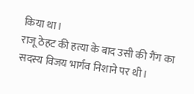किया था।
राजू ठेहट की हत्या के बाद उसी की गैंग का सदस्य विजय भार्गव निशाने पर थी।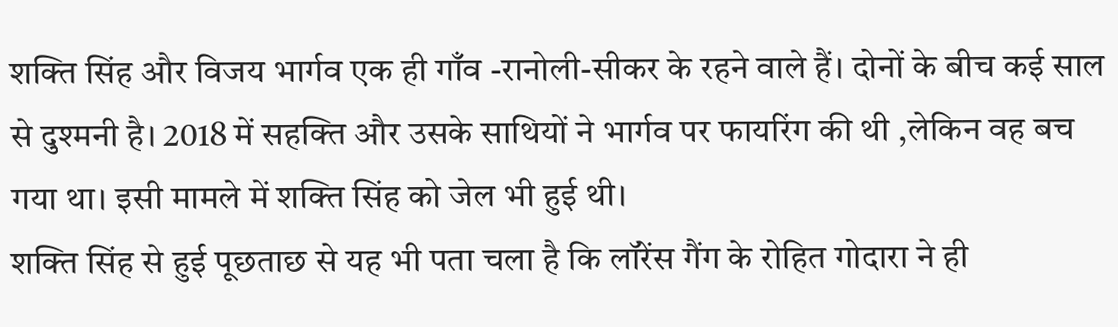शक्ति सिंह और विजय भार्गव एक ही गाँव -रानोली-सीकर के रहने वाले हैं। दोनों के बीच कई साल से दुश्मनी है। 2018 में सहक्ति और उसके साथियों ने भार्गव पर फायरिंग की थी ,लेकिन वह बच गया था। इसी मामले में शक्ति सिंह को जेल भी हुई थी।
शक्ति सिंह से हुई पूछताछ से यह भी पता चला है कि लॉरेंस गैंग के रोहित गोदारा ने ही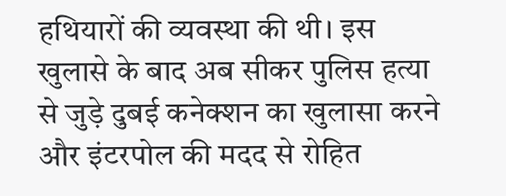हथियारों की व्यवस्था की थी। इस खुलासे के बाद अब सीकर पुलिस हत्या से जुड़े दुबई कनेक्शन का खुलासा करने और इंटरपोल की मदद से रोहित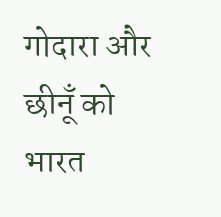गोदारा और छीनूँ को भारत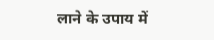लाने के उपाय में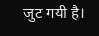जुट गयी है।